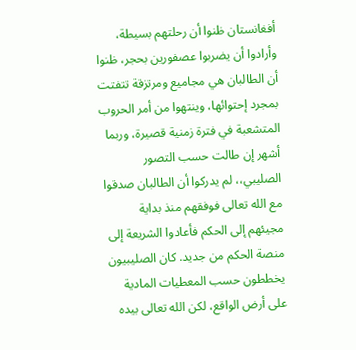أفغانستان ظنوا أن رحلتهم بسيطة، وأرادوا أن يضربوا عصفورين بحجر، ظنوا أن الطالبان هي مجاميع ومرتزقة تتفتت بمجرد إحتوائها، وينتهوا من أمر الحروب المتشعبة في فترة زمنية قصيرة، وربما أشهر إن طالت حسب التصور الصليبي،، لم يدركوا أن الطالبان صدقوا مع الله تعالى فوفقهم منذ بداية مجيئهم إلى الحكم فأعادوا الشريعة إلى منصة الحكم من جديد. كان الصليبيون يخططون حسب المعطيات المادية على أرض الواقع، لكن الله تعالى بيده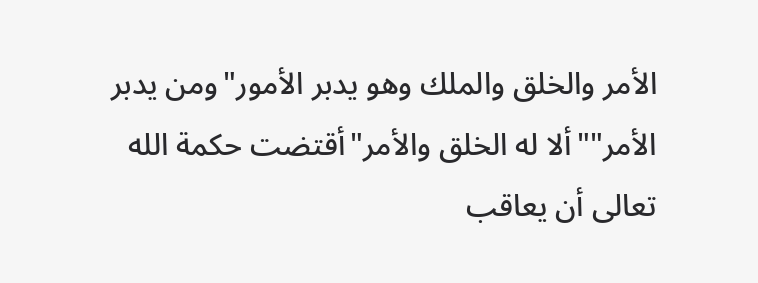الأمر والخلق والملك وهو يدبر الأمور"ومن يدبر الأمر""ألا له الخلق والأمر"أقتضت حكمة الله تعالى أن يعاقب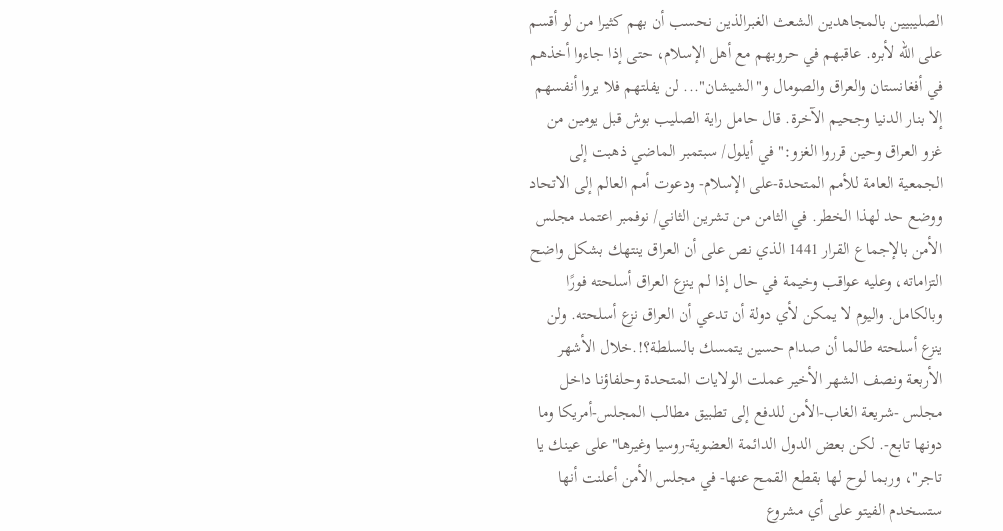الصليبيين بالمجاهدين الشعث الغبرالذين نحسب أن بهم كثيرا من لو أقسم على الله لأبره. عاقبهم في حروبهم مع أهل الإسلام، حتى إذا جاءوا أخذهم في أفغانستان والعراق والصومال و"الشيشان"... لن يفلتهم فلا يروا أنفسهم إلا بنار الدنيا وجحيم الآخرة. قال حامل راية الصليب بوش قبل يومين من غزو العراق وحين قرروا الغزو:"في أيلول/ سبتمبر الماضي ذهبت إلى الجمعية العامة للأمم المتحدة-على الإسلام- ودعوت أمم العالم إلى الاتحاد ووضع حد لهذا الخطر. في الثامن من تشرين الثاني/ نوفمبر اعتمد مجلس الأمن بالإجماع القرار 1441 الذي نص على أن العراق ينتهك بشكل واضح التزاماته، وعليه عواقب وخيمة في حال إذا لم ينزع العراق أسلحته فورًا وبالكامل. واليوم لا يمكن لأي دولة أن تدعي أن العراق نزع أسلحته. ولن ينزع أسلحته طالما أن صدام حسين يتمسك بالسلطة؟!.خلال الأشهر الأربعة ونصف الشهر الأخير عملت الولايات المتحدة وحلفاؤنا داخل مجلس -شريعة الغاب-الأمن للدفع إلى تطبيق مطالب المجلس-أمريكا وما دونها تابع-. لكن بعض الدول الدائمة العضوية-روسيا وغيرها"على عينك يا تاجر"، وربما لوح لها بقطع القمح عنها- في مجلس الأمن أعلنت أنها ستسخدم الفيتو على أي مشروع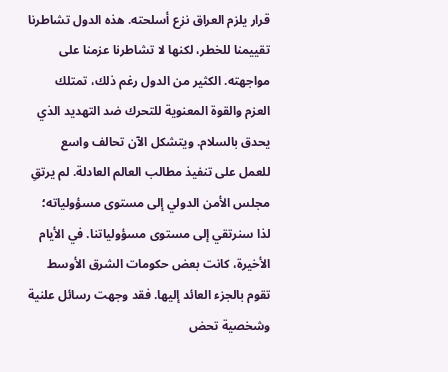قرار يلزم العراق نزع أسلحته. هذه الدول تشاطرنا تقييمنا للخطر، لكنها لا تشاطرنا عزمنا على مواجهته. الكثير من الدول رغم ذلك، تمتلك العزم والقوة المعنوية للتحرك ضد التهديد الذي يحدق بالسلام. ويتشكل الآن تحالف واسع للعمل على تنفيذ مطالب العالم العادلة. لم يرتقِ مجلس الأمن الدولي إلى مستوى مسؤولياته؛ لذا سنرتقي إلى مستوى مسؤولياتنا. في الأيام الأخيرة، كانت بعض حكومات الشرق الأوسط تقوم بالجزء العائد إليها. فقد وجهت رسائل علنية وشخصية تحض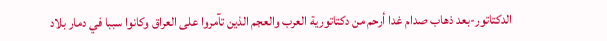الدكتاتور-بعد ذهاب صدام غدا أرحم من دكتاتورية العرب والعجم الذين تآمروا على العراق وكانوا سببا في دمار بلاد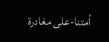أمتنا-على مغادرة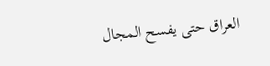العراق حتى يفسح المجال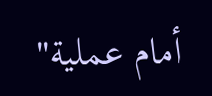أمام عملية"